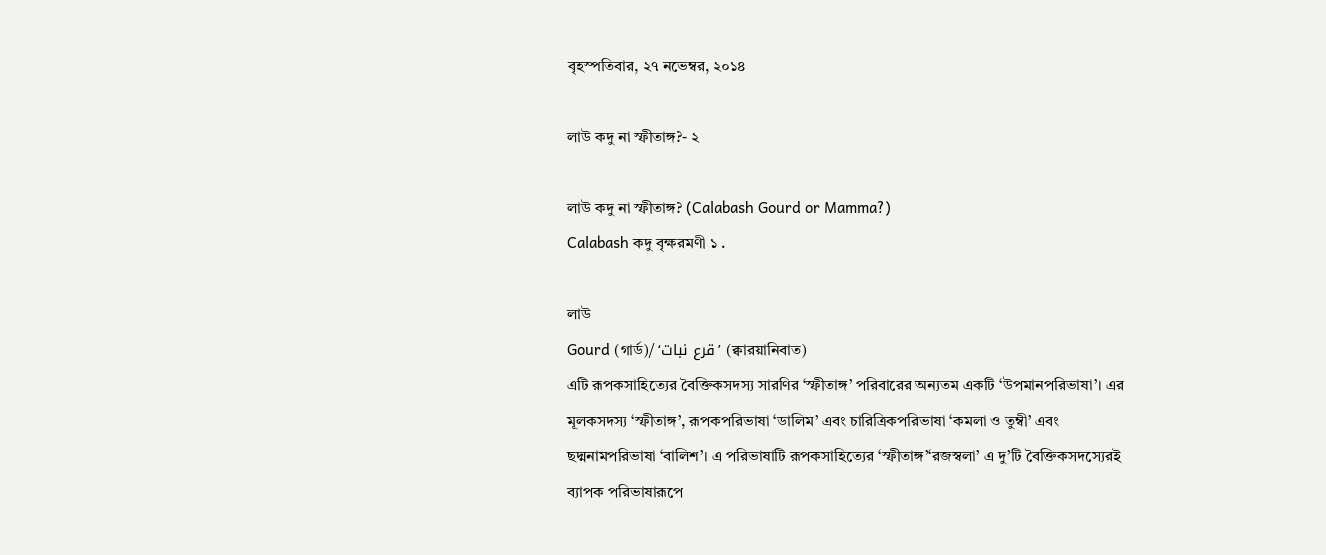বৃহস্পতিবার, ২৭ নভেম্বর, ২০১৪

লাউ কদু না স্ফীতাঙ্গ?- ২

লাউ কদু না স্ফীতাঙ্গ? (Calabash Gourd or Mamma?)
Calabash কদু বৃক্ষরমণী ১ .

লাউ
Gourd (গার্ড)/ ‘قرع نبات’ (ক্বারয়ানিবাত)
এটি রূপকসাহিত্যের বৈক্তিকসদস্য সারণির ‘স্ফীতাঙ্গ’ পরিবারের অন্যতম একটি ‘উপমানপরিভাষা’। এর মূলকসদস্য ‘স্ফীতাঙ্গ’, রূপকপরিভাষা ‘ডালিম’ এবং চারিত্রিকপরিভাষা ‘কমলা ও তুম্বী’ এবং ছদ্মনামপরিভাষা ‘বালিশ’। এ পরিভাষাটি রূপকসাহিত্যের ‘স্ফীতাঙ্গ’‘রজস্বলা’ এ দু’টি বৈক্তিকসদস্যেরই ব্যাপক পরিভাষারূপে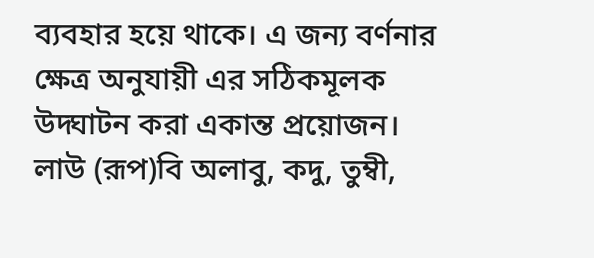ব্যবহার হয়ে থাকে। এ জন্য বর্ণনার ক্ষেত্র অনুযায়ী এর সঠিকমূলক উদ্ঘাটন করা একান্ত প্রয়োজন।
লাউ (রূপ)বি অলাবু, কদু, তুম্বী,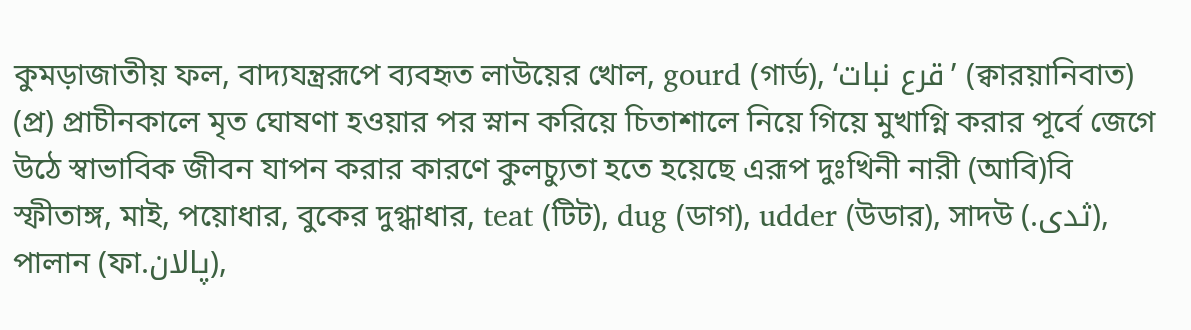কুমড়াজাতীয় ফল, বাদ্যযন্ত্ররূপে ব্যবহৃত লাউয়ের খোল, gourd (গার্ড), ‘قرع نبات’ (ক্বারয়ানিবাত) (প্র) প্রাচীনকালে মৃত ঘোষণা হওয়ার পর স্নান করিয়ে চিতাশালে নিয়ে গিয়ে মুখাগ্নি করার পূর্বে জেগে উঠে স্বাভাবিক জীবন যাপন করার কারণে কুলচ্যুতা হতে হয়েছে এরূপ দুঃখিনী নারী (আবি)বি স্ফীতাঙ্গ, মাই, পয়োধার, বুকের দুগ্ধাধার, teat (টিট), dug (ডাগ), udder (উডার), সাদউ (.ثدى), পালান (ফা.پالان),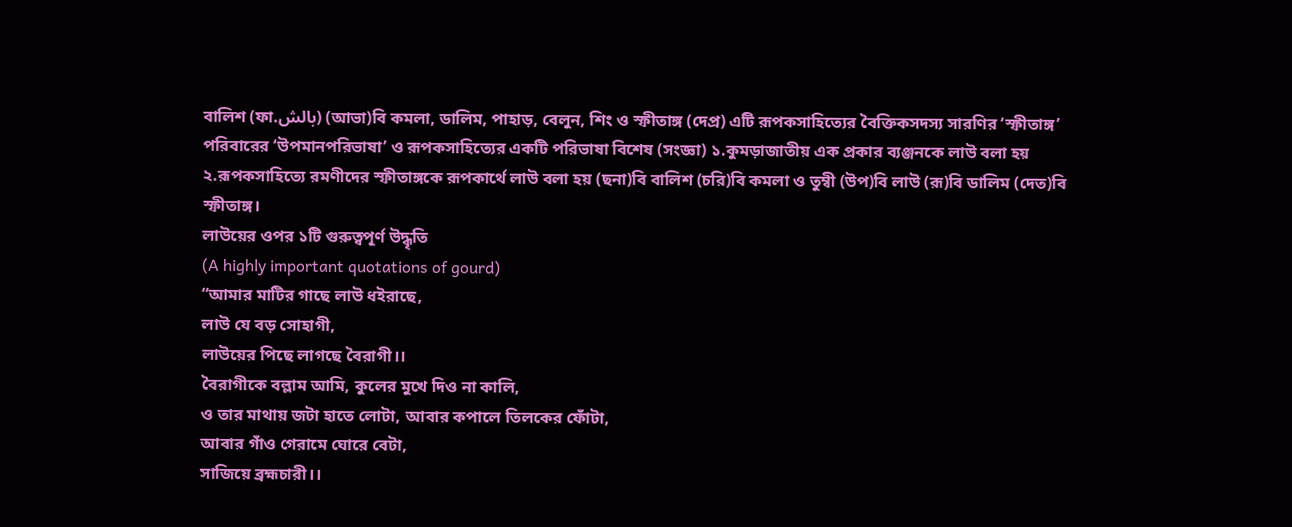বালিশ (ফা.بالش) (আভা)বি কমলা, ডালিম, পাহাড়, বেলুন, শিং ও স্ফীতাঙ্গ (দেপ্র) এটি রূপকসাহিত্যের বৈক্তিকসদস্য সারণির ‘স্ফীতাঙ্গ’ পরিবারের ‘উপমানপরিভাষা’ ও রূপকসাহিত্যের একটি পরিভাষা বিশেষ (সংজ্ঞা) ১.কুমড়াজাতীয় এক প্রকার ব্যঞ্জনকে লাউ বলা হয় ২.রূপকসাহিত্যে রমণীদের স্ফীতাঙ্গকে রূপকার্থে লাউ বলা হয় (ছনা)বি বালিশ (চরি)বি কমলা ও তুম্বী (উপ)বি লাউ (রূ)বি ডালিম (দেত)বি স্ফীতাঙ্গ।
লাউয়ের ওপর ১টি গুরুত্বপূর্ণ উদ্ধৃতি
(A highly important quotations of gourd)
“আমার মাটির গাছে লাউ ধইরাছে,
লাউ যে বড় সোহাগী,
লাউয়ের পিছে লাগছে বৈরাগী।।
বৈরাগীকে বল্লাম আমি, কুলের মুখে দিও না কালি,
ও তার মাথায় জটা হাতে লোটা, আবার কপালে তিলকের ফোঁটা,
আবার গাঁও গেরামে ঘোরে বেটা,
সাজিয়ে ব্রহ্মচারী।।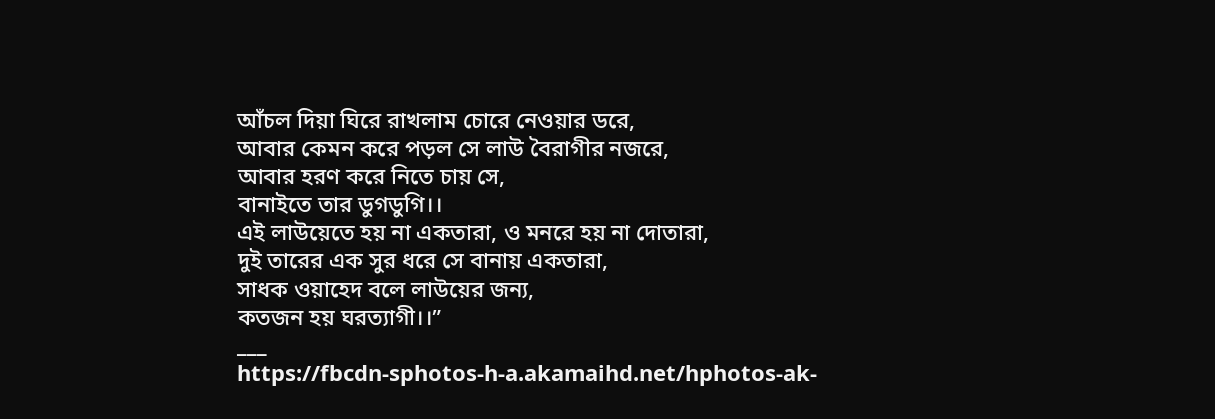আঁচল দিয়া ঘিরে রাখলাম চোরে নেওয়ার ডরে,
আবার কেমন করে পড়ল সে লাউ বৈরাগীর নজরে,
আবার হরণ করে নিতে চায় সে,
বানাইতে তার ডুগডুগি।।
এই লাউয়েতে হয় না একতারা, ও মনরে হয় না দোতারা,
দুই তারের এক সুর ধরে সে বানায় একতারা,
সাধক ওয়াহেদ বলে লাউয়ের জন্য,
কতজন হয় ঘরত্যাগী।।”
___
https://fbcdn-sphotos-h-a.akamaihd.net/hphotos-ak-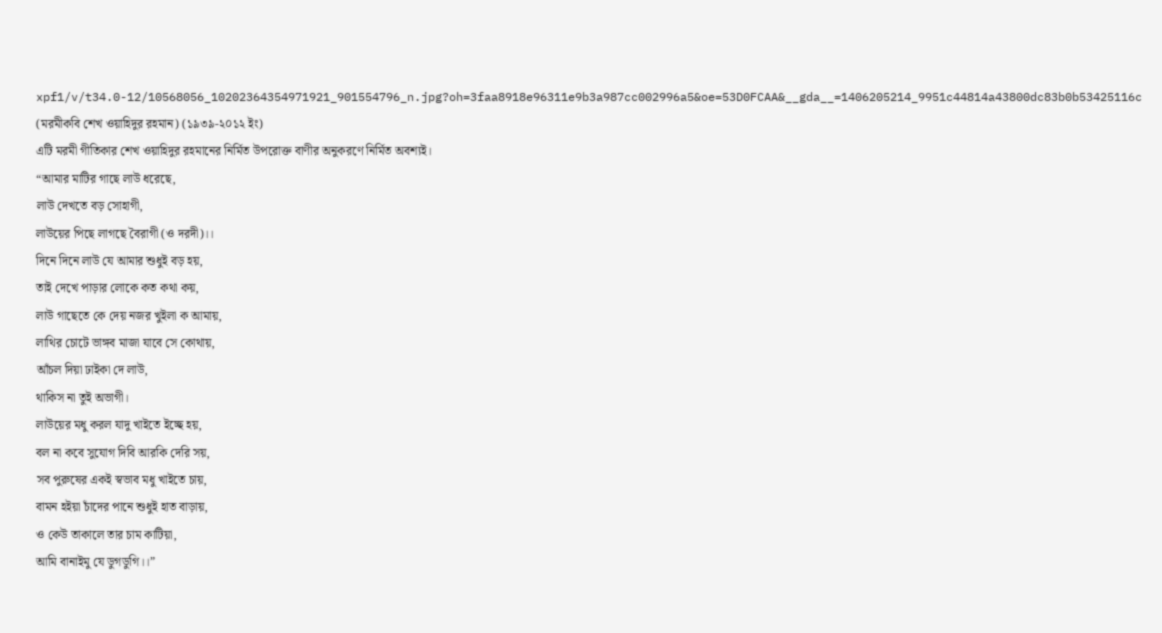xpf1/v/t34.0-12/10568056_10202364354971921_901554796_n.jpg?oh=3faa8918e96311e9b3a987cc002996a5&oe=53D0FCAA&__gda__=1406205214_9951c44814a43800dc83b0b53425116c
(মরমীকবি শেখ ওয়াহিদুর রহমান) (১৯৩৯-২০১২ ইং)
এটি মরমী গীতিকার শেখ ওয়াহিদুর রহমানের নির্মিত উপরোক্ত বাণীর অনুকরণে নির্মিত অবশ্যই।
“আমার মাটির গাছে লাউ ধরেছে,
লাউ দেখতে বড় সোহাগী,
লাউয়ের পিছে লাগছে বৈরাগী (ও দরদী)।।
দিনে দিনে লাউ যে আমার শুধুই বড় হয়,
তাই দেখে পাড়ার লোকে কত কথা কয়,
লাউ গাছেতে কে দেয় নজর খুইলা ক আমায়,
লাথির চোটে ভাঙ্গব মাজা যাবে সে কোথায়,
আঁচল দিয়া ঢাইকা দে লাউ,
থাকিস না তুই অভাগী।
লাউয়ের মধু করল যাদু খাইতে ইচ্ছে হয়,
বল না কবে সুযোগ দিবি আরকি দেরি সয়,
সব পুরুষের একই স্বভাব মধু খাইতে চায়,
বামন হইয়া চাঁদের পানে শুধুই হাত বাড়ায়,
ও কেউ তাকালে তার চাম কাটিয়া,
আমি বানাইমু যে ডুগডুগি।।”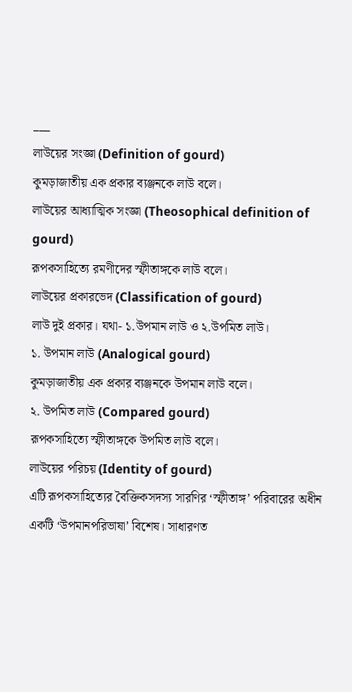___
লাউয়ের সংজ্ঞা (Definition of gourd)
কুমড়াজাতীয় এক প্রকার ব্যঞ্জনকে লাউ বলে।
লাউয়ের আধ্যাত্মিক সংজ্ঞা (Theosophical definition of gourd)
রূপকসাহিত্যে রমণীদের স্ফীতাঙ্গকে লাউ বলে।
লাউয়ের প্রকারভেদ (Classification of gourd)
লাউ দুই প্রকার। যথা- ১.উপমান লাউ ও ২.উপমিত লাউ।
১. উপমান লাউ (Analogical gourd)
কুমড়াজাতীয় এক প্রকার ব্যঞ্জনকে উপমান লাউ বলে।
২. উপমিত লাউ (Compared gourd)
রূপকসাহিত্যে স্ফীতাঙ্গকে উপমিত লাউ বলে।
লাউয়ের পরিচয় (Identity of gourd)
এটি রূপকসাহিত্যের বৈক্তিকসদস্য সারণির ‘স্ফীতাঙ্গ’ পরিবারের অধীন একটি ‘উপমানপরিভাষা’ বিশেষ। সাধারণত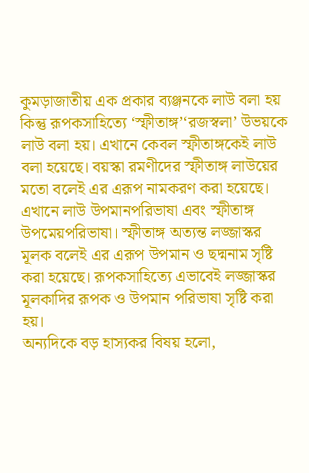কুমড়াজাতীয় এক প্রকার ব্যঞ্জনকে লাউ বলা হয় কিন্তু রূপকসাহিত্যে ‘স্ফীতাঙ্গ’‘রজস্বলা’ উভয়কে লাউ বলা হয়। এখানে কেবল স্ফীতাঙ্গকেই লাউ বলা হয়েছে। বয়স্কা রমণীদের স্ফীতাঙ্গ লাউয়ের মতো বলেই এর এরূপ নামকরণ করা হয়েছে। এখানে লাউ উপমানপরিভাষা এবং স্ফীতাঙ্গ উপমেয়পরিভাষা। স্ফীতাঙ্গ অত্যন্ত লজ্জাস্কর মূলক বলেই এর এরূপ উপমান ও ছদ্মনাম সৃষ্টি করা হয়েছে। রূপকসাহিত্যে এভাবেই লজ্জাস্কর মূলকাদির রূপক ও উপমান পরিভাষা সৃষ্টি করা হয়।
অন্যদিকে বড় হাস্যকর বিষয় হলো,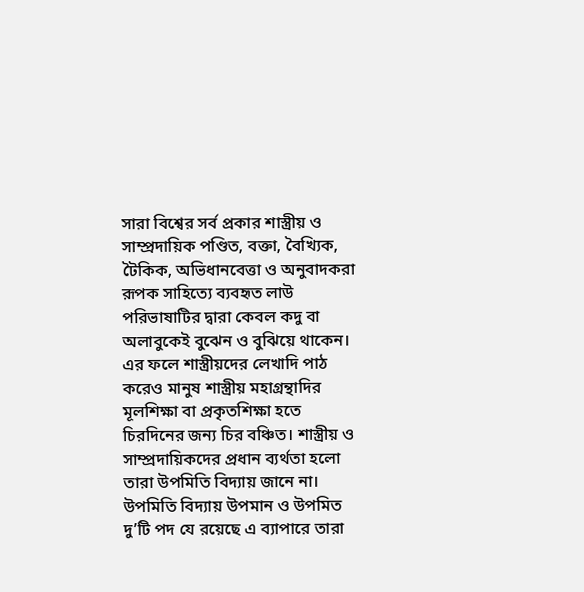সারা বিশ্বের সর্ব প্রকার শাস্ত্রীয় ও সাম্প্রদায়িক পণ্ডিত, বক্তা, বৈখ্যিক, টৈকিক, অভিধানবেত্তা ও অনুবাদকরা রূপক সাহিত্যে ব্যবহৃত লাউ পরিভাষাটির দ্বারা কেবল কদু বা অলাবুকেই বুঝেন ও বুঝিয়ে থাকেন। এর ফলে শাস্ত্রীয়দের লেখাদি পাঠ করেও মানুষ শাস্ত্রীয় মহাগ্রন্থাদির মূলশিক্ষা বা প্রকৃতশিক্ষা হতে চিরদিনের জন্য চির বঞ্চিত। শাস্ত্রীয় ও সাম্প্রদায়িকদের প্রধান ব্যর্থতা হলো তারা উপমিতি বিদ্যায় জানে না। উপমিতি বিদ্যায় উপমান ও উপমিত দু’টি পদ যে রয়েছে এ ব্যাপারে তারা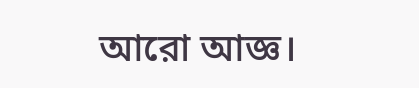আরো আজ্ঞ।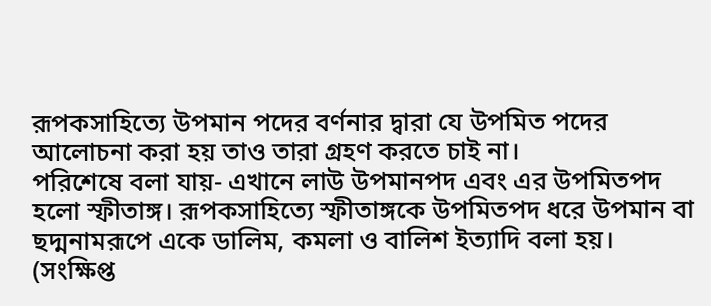রূপকসাহিত্যে উপমান পদের বর্ণনার দ্বারা যে উপমিত পদের আলোচনা করা হয় তাও তারা গ্রহণ করতে চাই না।
পরিশেষে বলা যায়- এখানে লাউ উপমানপদ এবং এর উপমিতপদ হলো স্ফীতাঙ্গ। রূপকসাহিত্যে স্ফীতাঙ্গকে উপমিতপদ ধরে উপমান বা ছদ্মনামরূপে একে ডালিম, কমলা ও বালিশ ইত্যাদি বলা হয়।
(সংক্ষিপ্ত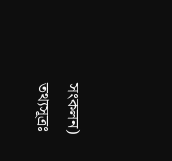সংকলন)
তথ্যসূত্রঃ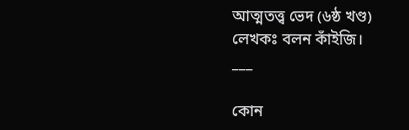আত্মতত্ত্ব ভেদ (৬ষ্ঠ খণ্ড)
লেখকঃ বলন কাঁইজি।
___

কোন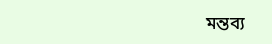মন্তব্য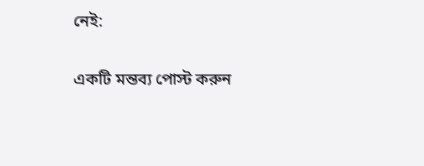নেই:

একটি মন্তব্য পোস্ট করুন